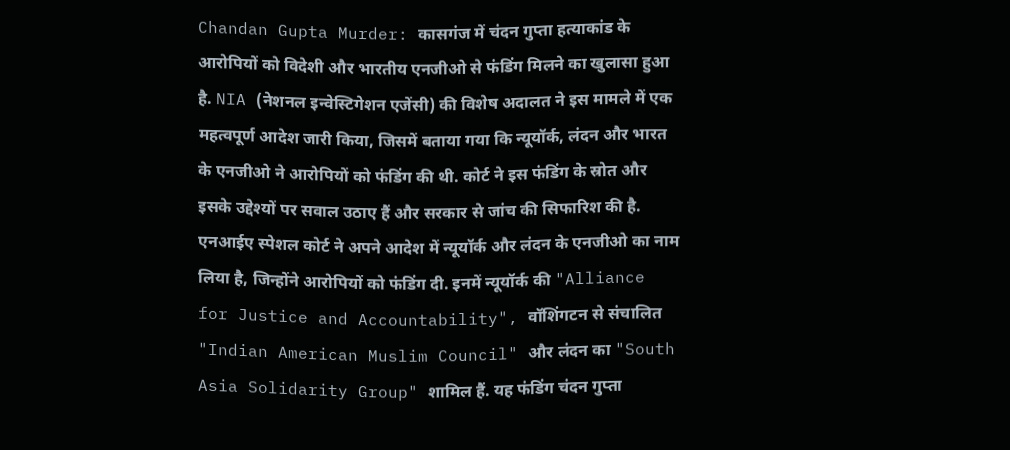Chandan Gupta Murder: कासगंज में चंदन गुप्ता हत्याकांड के आरोपियों को विदेशी और भारतीय एनजीओ से फंडिंग मिलने का खुलासा हुआ है. NIA (नेशनल इन्वेस्टिगेशन एजेंसी) की विशेष अदालत ने इस मामले में एक महत्वपूर्ण आदेश जारी किया, जिसमें बताया गया कि न्यूयॉर्क, लंदन और भारत के एनजीओ ने आरोपियों को फंडिंग की थी. कोर्ट ने इस फंडिंग के स्रोत और इसके उद्देश्यों पर सवाल उठाए हैं और सरकार से जांच की सिफारिश की है.
एनआईए स्पेशल कोर्ट ने अपने आदेश में न्यूयॉर्क और लंदन के एनजीओ का नाम लिया है, जिन्होंने आरोपियों को फंडिंग दी. इनमें न्यूयॉर्क की "Alliance for Justice and Accountability", वॉशिंगटन से संचालित "Indian American Muslim Council" और लंदन का "South Asia Solidarity Group" शामिल हैं. यह फंडिंग चंदन गुप्ता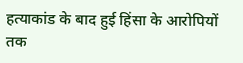हत्याकांड के बाद हुई हिंसा के आरोपियों तक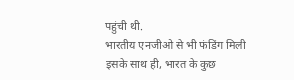पहुंची थी.
भारतीय एनजीओ से भी फंडिंग मिली
इसके साथ ही, भारत के कुछ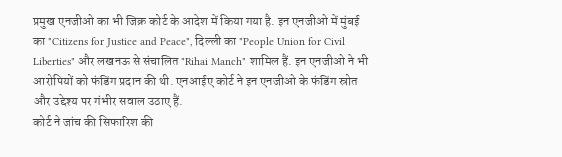प्रमुख एनजीओ का भी जिक्र कोर्ट के आदेश में किया गया है. इन एनजीओ में मुंबई का "Citizens for Justice and Peace", दिल्ली का "People Union for Civil Liberties" और लखनऊ से संचालित "Rihai Manch" शामिल हैं. इन एनजीओ ने भी आरोपियों को फंडिंग प्रदान की थी. एनआईए कोर्ट ने इन एनजीओ के फंडिंग स्रोत और उद्देश्य पर गंभीर सवाल उठाए हैं.
कोर्ट ने जांच की सिफारिश की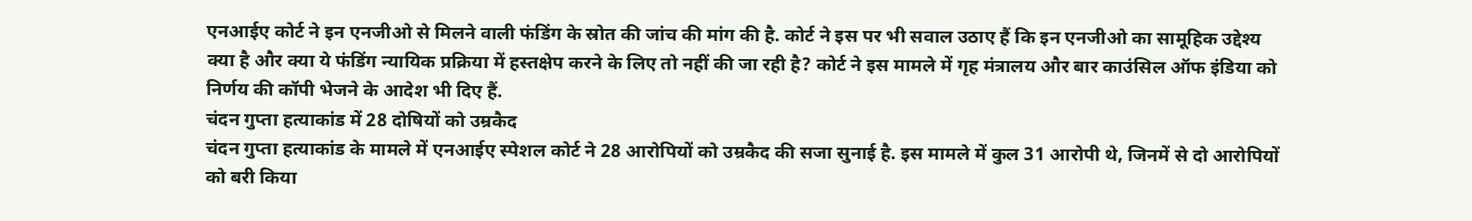एनआईए कोर्ट ने इन एनजीओ से मिलने वाली फंडिंग के स्रोत की जांच की मांग की है. कोर्ट ने इस पर भी सवाल उठाए हैं कि इन एनजीओ का सामूहिक उद्देश्य क्या है और क्या ये फंडिंग न्यायिक प्रक्रिया में हस्तक्षेप करने के लिए तो नहीं की जा रही है? कोर्ट ने इस मामले में गृह मंत्रालय और बार काउंसिल ऑफ इंडिया को निर्णय की कॉपी भेजने के आदेश भी दिए हैं.
चंदन गुप्ता हत्याकांड में 28 दोषियों को उम्रकैद
चंदन गुप्ता हत्याकांड के मामले में एनआईए स्पेशल कोर्ट ने 28 आरोपियों को उम्रकैद की सजा सुनाई है. इस मामले में कुल 31 आरोपी थे, जिनमें से दो आरोपियों को बरी किया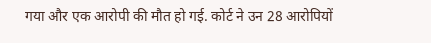गया और एक आरोपी की मौत हो गई. कोर्ट ने उन 28 आरोपियों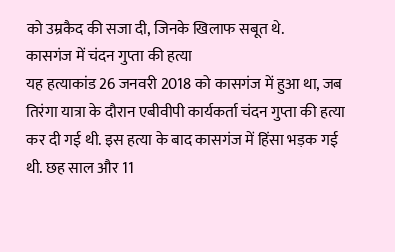को उम्रकैद की सजा दी, जिनके खिलाफ सबूत थे.
कासगंज में चंदन गुप्ता की हत्या
यह हत्याकांड 26 जनवरी 2018 को कासगंज में हुआ था, जब तिरंगा यात्रा के दौरान एबीवीपी कार्यकर्ता चंदन गुप्ता की हत्या कर दी गई थी. इस हत्या के बाद कासगंज में हिंसा भड़क गई थी. छह साल और 11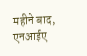महीने बाद, एनआईए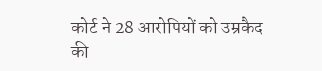कोर्ट ने 28 आरोपियों को उम्रकैद की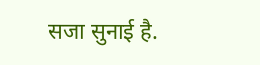सजा सुनाई है.